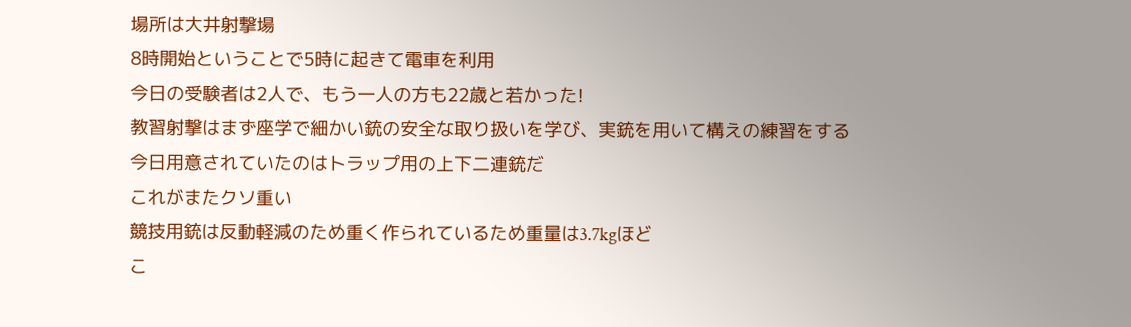場所は大井射撃場
8時開始ということで5時に起きて電車を利用
今日の受験者は2人で、もう一人の方も22歳と若かった!
教習射撃はまず座学で細かい銃の安全な取り扱いを学び、実銃を用いて構えの練習をする
今日用意されていたのはトラップ用の上下二連銃だ
これがまたクソ重い
競技用銃は反動軽減のため重く作られているため重量は3.7kgほど
こ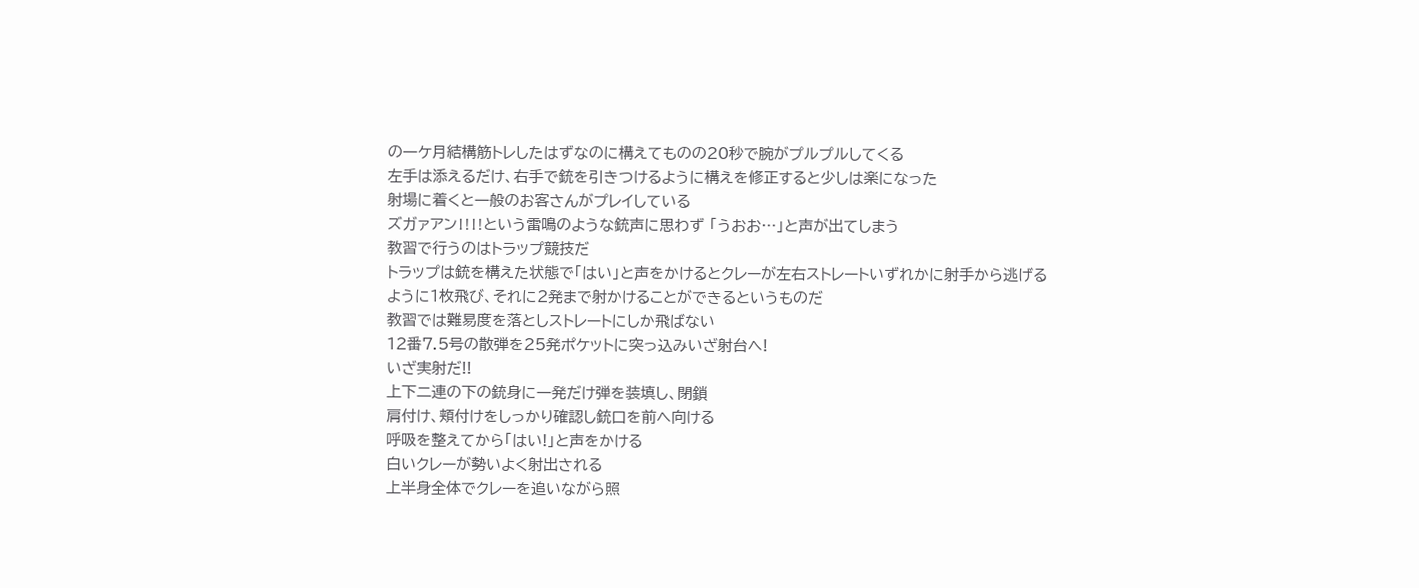の一ケ月結構筋トレしたはずなのに構えてものの20秒で腕がプルプルしてくる
左手は添えるだけ、右手で銃を引きつけるように構えを修正すると少しは楽になった
射場に着くと一般のお客さんがプレイしている
ズガァアン‼‼という雷鳴のような銃声に思わず 「うおお…」と声が出てしまう
教習で行うのはトラップ競技だ
トラップは銃を構えた状態で「はい」と声をかけるとクレーが左右ストレートいずれかに射手から逃げるように1枚飛び、それに2発まで射かけることができるというものだ
教習では難易度を落としストレートにしか飛ばない
12番7.5号の散弾を25発ポケットに突っ込みいざ射台へ!
いざ実射だ!!
上下二連の下の銃身に一発だけ弾を装填し、閉鎖
肩付け、頬付けをしっかり確認し銃口を前へ向ける
呼吸を整えてから「はい!」と声をかける
白いクレーが勢いよく射出される
上半身全体でクレーを追いながら照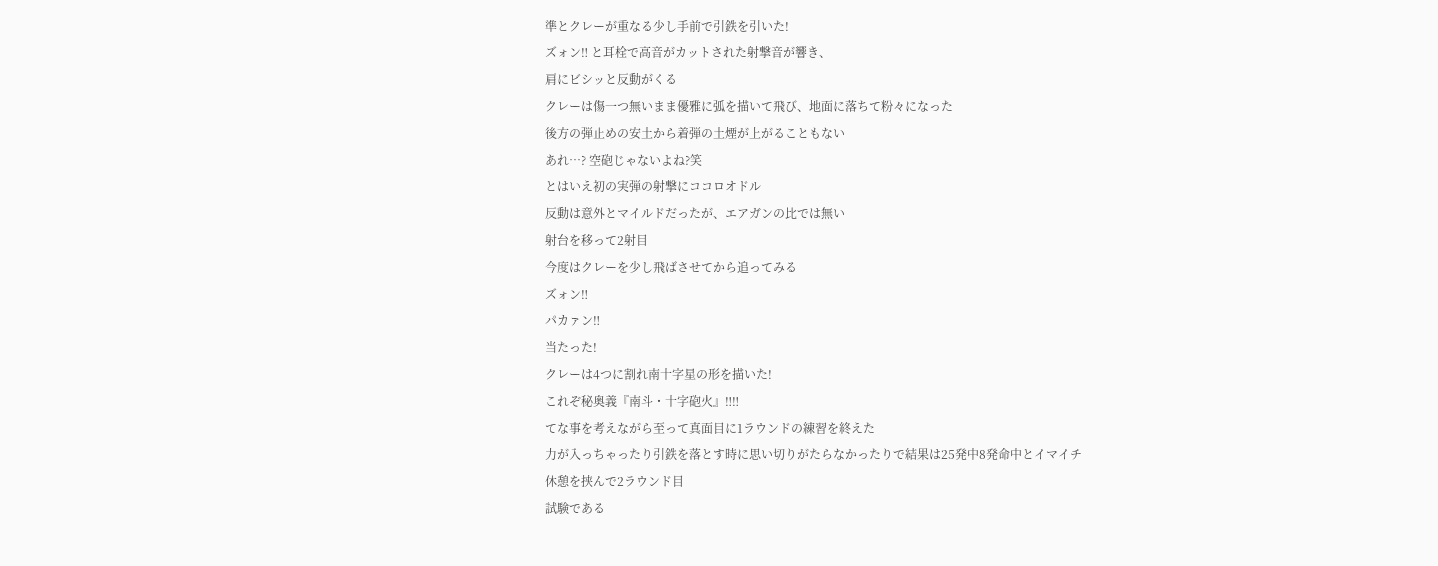準とクレーが重なる少し手前で引鉄を引いた!
ズォン‼ と耳栓で高音がカットされた射撃音が響き、
肩にビシッと反動がくる
クレーは傷一つ無いまま優雅に弧を描いて飛び、地面に落ちて粉々になった
後方の弾止めの安土から着弾の土煙が上がることもない
あれ…? 空砲じゃないよね?笑
とはいえ初の実弾の射撃にココロオドル
反動は意外とマイルドだったが、エアガンの比では無い
射台を移って2射目
今度はクレーを少し飛ばさせてから追ってみる
ズォン‼
パカァン‼
当たった!
クレーは4つに割れ南十字星の形を描いた!
これぞ秘奥義『南斗・十字砲火』‼‼
てな事を考えながら至って真面目に1ラウンドの練習を終えた
力が入っちゃったり引鉄を落とす時に思い切りがたらなかったりで結果は25発中8発命中とイマイチ
休憩を挟んで2ラウンド目
試験である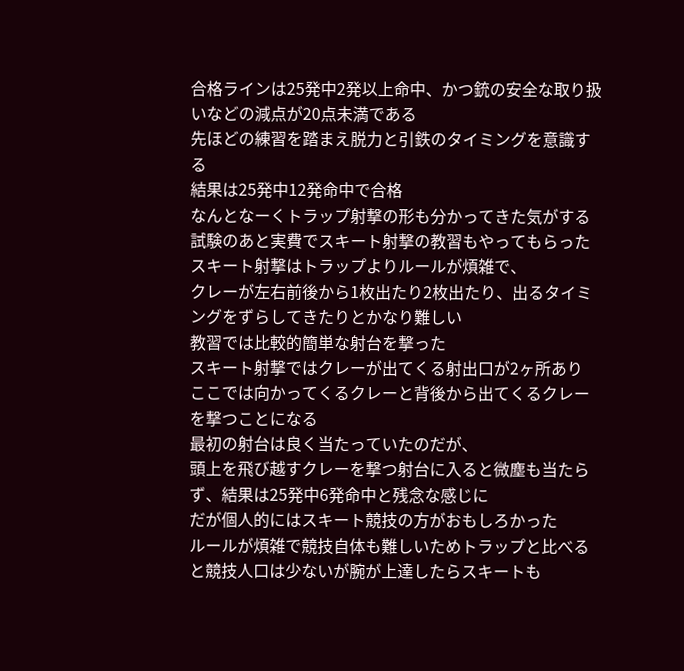合格ラインは25発中2発以上命中、かつ銃の安全な取り扱いなどの減点が20点未満である
先ほどの練習を踏まえ脱力と引鉄のタイミングを意識する
結果は25発中12発命中で合格
なんとなーくトラップ射撃の形も分かってきた気がする
試験のあと実費でスキート射撃の教習もやってもらった
スキート射撃はトラップよりルールが煩雑で、
クレーが左右前後から1枚出たり2枚出たり、出るタイミングをずらしてきたりとかなり難しい
教習では比較的簡単な射台を撃った
スキート射撃ではクレーが出てくる射出口が2ヶ所あり
ここでは向かってくるクレーと背後から出てくるクレーを撃つことになる
最初の射台は良く当たっていたのだが、
頭上を飛び越すクレーを撃つ射台に入ると微塵も当たらず、結果は25発中6発命中と残念な感じに
だが個人的にはスキート競技の方がおもしろかった
ルールが煩雑で競技自体も難しいためトラップと比べると競技人口は少ないが腕が上達したらスキートも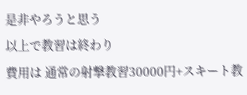是非やろうと思う
以上で教習は終わり
費用は 通常の射撃教習30000円+スキート教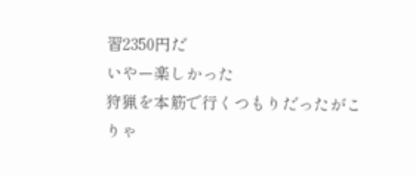習2350円だ
いやー楽しかった
狩猟を本筋で行くつもりだったがこりゃ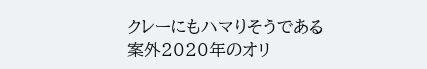クレーにもハマりそうである
案外2020年のオリ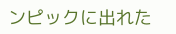ンピックに出れた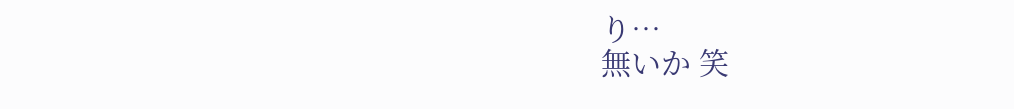り…
無いか 笑